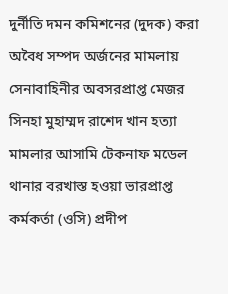দুর্নীতি দমন কমিশনের (দুদক) করা অবৈধ সম্পদ অর্জনের মামলায় সেনাবাহিনীর অবসরপ্রাপ্ত মেজর সিনহা মুহাম্মদ রাশেদ খান হত্যা মামলার আসামি টেকনাফ মডেল থানার বরখাস্ত হওয়া ভারপ্রাপ্ত কর্মকর্তা (ওসি) প্রদীপ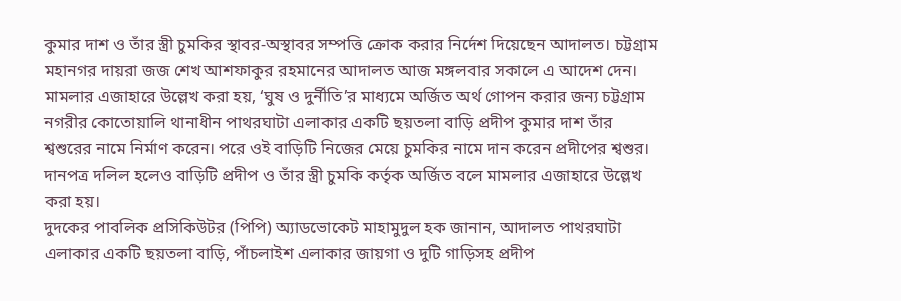কুমার দাশ ও তাঁর স্ত্রী চুমকির স্থাবর-অস্থাবর সম্পত্তি ক্রোক করার নির্দেশ দিয়েছেন আদালত। চট্টগ্রাম মহানগর দায়রা জজ শেখ আশফাকুর রহমানের আদালত আজ মঙ্গলবার সকালে এ আদেশ দেন।
মামলার এজাহারে উল্লেখ করা হয়, ‘ঘুষ ও দুর্নীতি’র মাধ্যমে অর্জিত অর্থ গোপন করার জন্য চট্টগ্রাম নগরীর কোতোয়ালি থানাধীন পাথরঘাটা এলাকার একটি ছয়তলা বাড়ি প্রদীপ কুমার দাশ তাঁর শ্বশুরের নামে নির্মাণ করেন। পরে ওই বাড়িটি নিজের মেয়ে চুমকির নামে দান করেন প্রদীপের শ্বশুর। দানপত্র দলিল হলেও বাড়িটি প্রদীপ ও তাঁর স্ত্রী চুমকি কর্তৃক অর্জিত বলে মামলার এজাহারে উল্লেখ করা হয়।
দুদকের পাবলিক প্রসিকিউটর (পিপি) অ্যাডভোকেট মাহামুদুল হক জানান, আদালত পাথরঘাটা এলাকার একটি ছয়তলা বাড়ি, পাঁচলাইশ এলাকার জায়গা ও দুটি গাড়িসহ প্রদীপ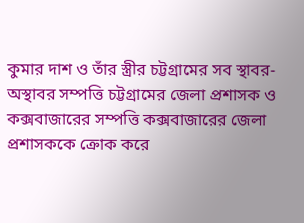কুমার দাশ ও তাঁর স্ত্রীর চট্টগ্রামের সব স্থাবর-অস্থাবর সম্পত্তি চট্টগ্রামের জেলা প্রশাসক ও কক্সবাজারের সম্পত্তি কক্সবাজারের জেলা প্রশাসককে ক্রোক করে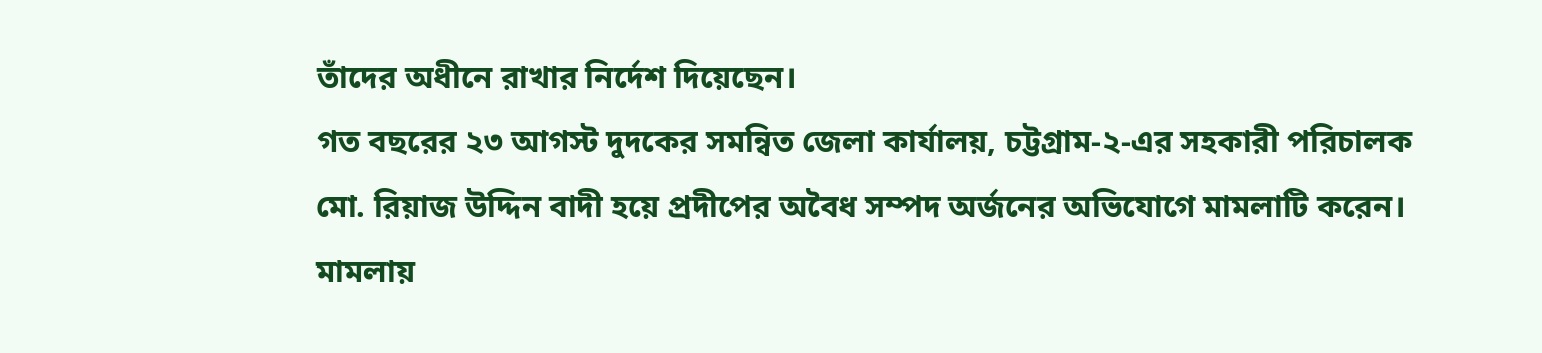তাঁদের অধীনে রাখার নির্দেশ দিয়েছেন।
গত বছরের ২৩ আগস্ট দুদকের সমন্বিত জেলা কার্যালয়, চট্টগ্রাম-২-এর সহকারী পরিচালক মো. রিয়াজ উদ্দিন বাদী হয়ে প্রদীপের অবৈধ সম্পদ অর্জনের অভিযোগে মামলাটি করেন। মামলায়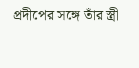প্রদীপের সঙ্গে তাঁর স্ত্রী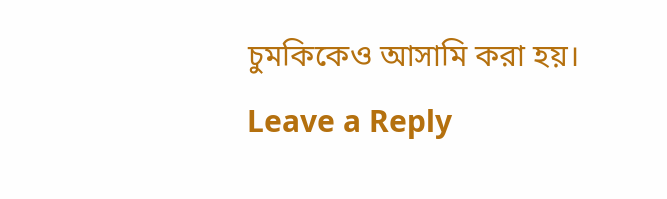চুমকিকেও আসামি করা হয়।
Leave a Reply